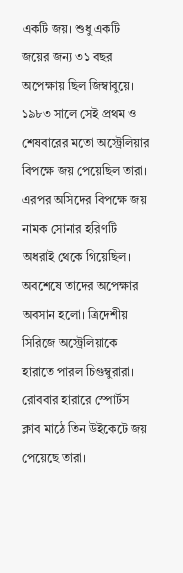একটি জয়। শুধু একটি জয়ের জন্য ৩১ বছর অপেক্ষায় ছিল জিম্বাবুয়ে। ১৯৮৩ সালে সেই প্রথম ও শেষবারের মতো অস্ট্রেলিয়ার বিপক্ষে জয় পেয়েছিল তারা। এরপর অসিদের বিপক্ষে জয় নামক সোনার হরিণটি অধরাই থেকে গিয়েছিল। অবশেষে তাদের অপেক্ষার অবসান হলো। ত্রিদেশীয় সিরিজে অস্ট্রেলিয়াকে হারাতে পারল চিগুম্বুরারা। রোববার হারারে স্পোর্টস ক্লাব মাঠে তিন উইকেটে জয় পেয়েছে তারা।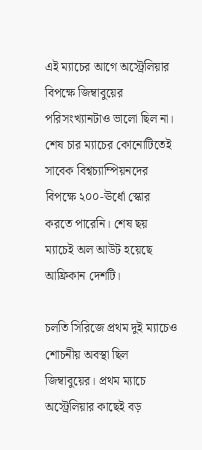এই ম্যাচের আগে অস্ট্রেলিয়ার বিপক্ষে জিম্বাবুয়ের পরিসংখ্যানটাও ভালো ছিল না। শেষ চার ম্যাচের কোনোটিতেই সাবেক বিশ্বচ্যাম্পিয়নদের বিপক্ষে ২০০-ঊর্ধো স্কোর করতে পারেনি। শেষ ছয় ম্যাচেই অল আউট হয়েছে আফ্রিকান দেশটি।

চলতি সিরিজে প্রথম দুই ম্যাচেও শোচনীয় অবস্থা ছিল জিম্বাবুয়ের। প্রথম ম্যাচে অস্ট্রেলিয়ার কাছেই বড়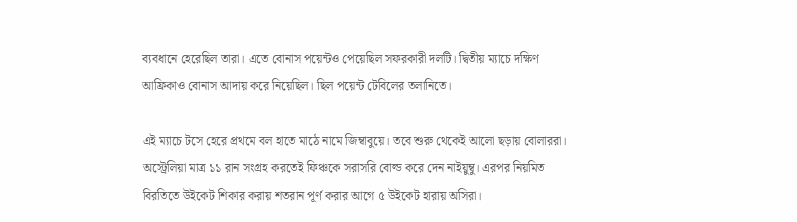ব্যবধানে হেরেছিল তারা। এতে বোনাস পয়েন্টও পেয়েছিল সফরকারী দলটি। দ্বিতীয় ম্যাচে দক্ষিণ আফ্রিকাও বোনাস আদায় করে নিয়েছিল। ছিল পয়েন্ট টেবিলের তলানিতে।

এই ম্যাচে টসে হেরে প্রথমে বল হাতে মাঠে নামে জিম্বাবুয়ে। তবে শুরু থেকেই আলো ছড়ায় বোলাররা। অস্ট্রেলিয়া মাত্র ১১ রান সংগ্রহ করতেই ফিঞ্চকে সরাসরি বোল্ড করে দেন নাইয়ুম্বু। এরপর নিয়মিত বিরতিতে উইকেট শিকার করায় শতরান পূর্ণ করার আগে ৫ উইকেট হারায় অসিরা।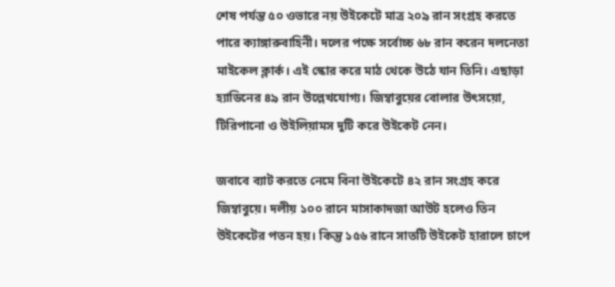শেষ পর্যন্ত ৫০ ওভারে নয় উইকেটে মাত্র ২০৯ রান সংগ্রহ করতে পারে ক্যাঙ্গারুবাহিনী। দলের পক্ষে সর্বোচ্চ ৬৮ রান করেন দলনেতা মাইকেল ক্লার্ক। এই স্কোর করে মাঠ থেকে উঠে যান তিনি। এছাড়া হ্যাডিনের ৪৯ রান উল্লেখযোগ্য। জিম্বাবুয়ের বোলার উৎসয়ো, টিরিপানো ও উইলিয়ামস দুটি করে উইকেট নেন।

জবাবে ব্যাট করতে নেমে বিনা উইকেটে ৪২ রান সংগ্রহ করে জিম্বাবুয়ে। দলীয় ১০০ রানে মাসাকাদজা আউট হলেও তিন উইকেটের পতন হয়। কিন্তু ১৫৬ রানে সাতটি উইকেট হারালে চাপে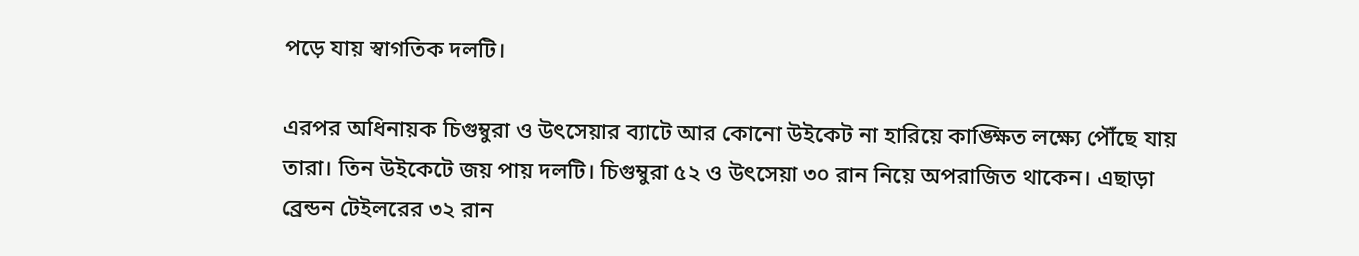পড়ে যায় স্বাগতিক দলটি।

এরপর অধিনায়ক চিগুম্বুরা ও উৎসেয়ার ব্যাটে আর কোনো উইকেট না হারিয়ে কাঙ্ক্ষিত লক্ষ্যে পৌঁছে যায় তারা। তিন উইকেটে জয় পায় দলটি। চিগুম্বুরা ৫২ ও উৎসেয়া ৩০ রান নিয়ে অপরাজিত থাকেন। এছাড়া ব্রেন্ডন টেইলরের ৩২ রান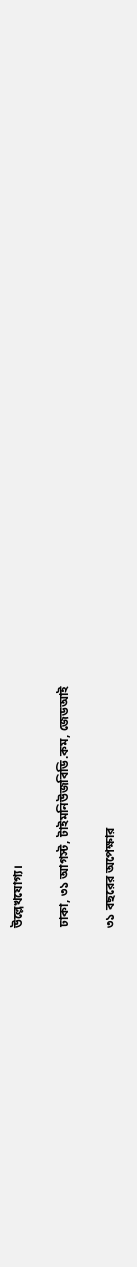উল্লেখযোগ্য।

ঢাকা, ৩১ আগস্ট, টাইমনিউজবিডি.কম, জেডআই

৩১ বছরের অপেক্ষার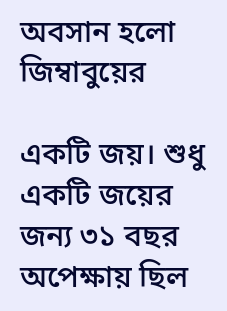অবসান হলো জিম্বাবুয়ের

একটি জয়। শুধু একটি জয়ের জন্য ৩১ বছর অপেক্ষায় ছিল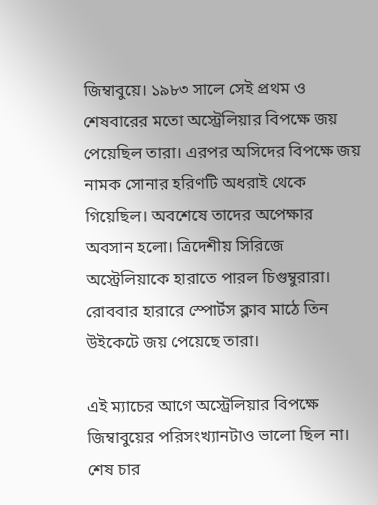জিম্বাবুয়ে। ১৯৮৩ সালে সেই প্রথম ও শেষবারের মতো অস্ট্রেলিয়ার বিপক্ষে জয় পেয়েছিল তারা। এরপর অসিদের বিপক্ষে জয় নামক সোনার হরিণটি অধরাই থেকে গিয়েছিল। অবশেষে তাদের অপেক্ষার অবসান হলো। ত্রিদেশীয় সিরিজে অস্ট্রেলিয়াকে হারাতে পারল চিগুম্বুরারা। রোববার হারারে স্পোর্টস ক্লাব মাঠে তিন উইকেটে জয় পেয়েছে তারা।

এই ম্যাচের আগে অস্ট্রেলিয়ার বিপক্ষে জিম্বাবুয়ের পরিসংখ্যানটাও ভালো ছিল না। শেষ চার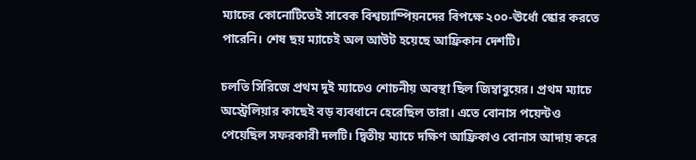ম্যাচের কোনোটিতেই সাবেক বিশ্বচ্যাম্পিয়নদের বিপক্ষে ২০০-ঊর্ধো স্কোর করতে পারেনি। শেষ ছয় ম্যাচেই অল আউট হয়েছে আফ্রিকান দেশটি।

চলতি সিরিজে প্রথম দুই ম্যাচেও শোচনীয় অবস্থা ছিল জিম্বাবুয়ের। প্রথম ম্যাচে অস্ট্রেলিয়ার কাছেই বড় ব্যবধানে হেরেছিল তারা। এতে বোনাস পয়েন্টও পেয়েছিল সফরকারী দলটি। দ্বিতীয় ম্যাচে দক্ষিণ আফ্রিকাও বোনাস আদায় করে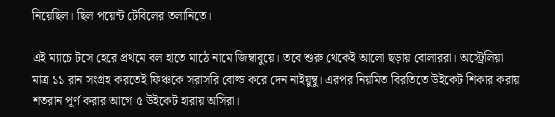নিয়েছিল। ছিল পয়েন্ট টেবিলের তলানিতে।

এই ম্যাচে টসে হেরে প্রথমে বল হাতে মাঠে নামে জিম্বাবুয়ে। তবে শুরু থেকেই আলো ছড়ায় বোলাররা। অস্ট্রেলিয়া মাত্র ১১ রান সংগ্রহ করতেই ফিঞ্চকে সরাসরি বোল্ড করে দেন নাইয়ুম্বু। এরপর নিয়মিত বিরতিতে উইকেট শিকার করায় শতরান পূর্ণ করার আগে ৫ উইকেট হারায় অসিরা।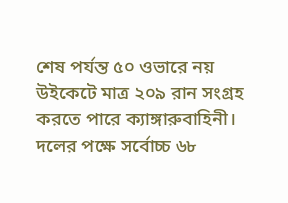শেষ পর্যন্ত ৫০ ওভারে নয় উইকেটে মাত্র ২০৯ রান সংগ্রহ করতে পারে ক্যাঙ্গারুবাহিনী। দলের পক্ষে সর্বোচ্চ ৬৮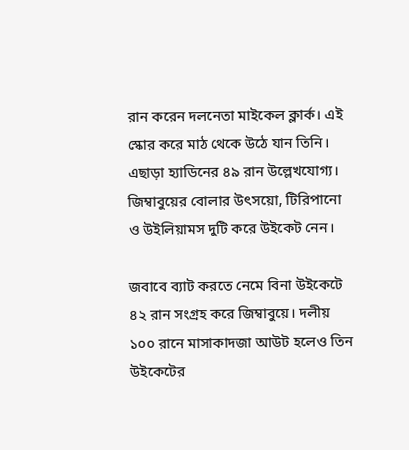রান করেন দলনেতা মাইকেল ক্লার্ক। এই স্কোর করে মাঠ থেকে উঠে যান তিনি। এছাড়া হ্যাডিনের ৪৯ রান উল্লেখযোগ্য। জিম্বাবুয়ের বোলার উৎসয়ো, টিরিপানো ও উইলিয়ামস দুটি করে উইকেট নেন।

জবাবে ব্যাট করতে নেমে বিনা উইকেটে ৪২ রান সংগ্রহ করে জিম্বাবুয়ে। দলীয় ১০০ রানে মাসাকাদজা আউট হলেও তিন উইকেটের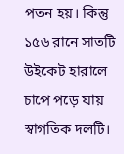পতন হয়। কিন্তু ১৫৬ রানে সাতটি উইকেট হারালে চাপে পড়ে যায় স্বাগতিক দলটি।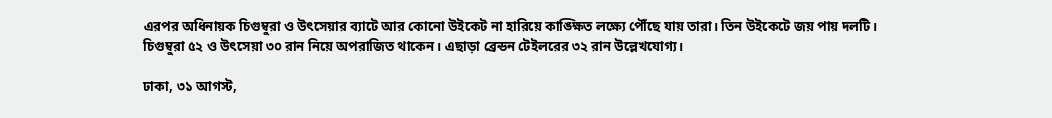এরপর অধিনায়ক চিগুম্বুরা ও উৎসেয়ার ব্যাটে আর কোনো উইকেট না হারিয়ে কাঙ্ক্ষিত লক্ষ্যে পৌঁছে যায় তারা। তিন উইকেটে জয় পায় দলটি। চিগুম্বুরা ৫২ ও উৎসেয়া ৩০ রান নিয়ে অপরাজিত থাকেন। এছাড়া ব্রেন্ডন টেইলরের ৩২ রান উল্লেখযোগ্য।

ঢাকা, ৩১ আগস্ট,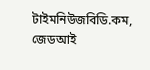টাইমনিউজবিডি.কম, জেডআই